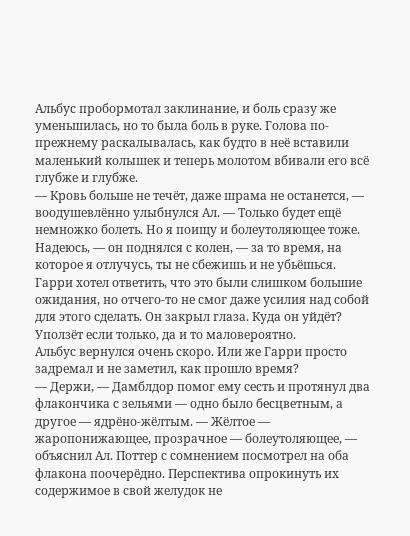Альбус пробормотал заклинание, и боль сразу же уменьшилась, но то была боль в руке. Голова по-прежнему раскалывалась, как будто в неё вставили маленький колышек и теперь молотом вбивали его всё глубже и глубже.
— Кровь больше не течёт, даже шрама не останется, — воодушевлённо улыбнулся Ал. — Только будет ещё немножко болеть. Но я поищу и болеутоляющее тоже. Надеюсь, — он поднялся с колен, — за то время, на которое я отлучусь, ты не сбежишь и не убьёшься.
Гарри хотел ответить, что это были слишком большие ожидания, но отчего-то не смог даже усилия над собой для этого сделать. Он закрыл глаза. Куда он уйдёт? Уползёт если только, да и то маловероятно.
Альбус вернулся очень скоро. Или же Гарри просто задремал и не заметил, как прошло время?
— Держи, — Дамблдор помог ему сесть и протянул два флакончика с зельями — одно было бесцветным, а другое — ядрёно-жёлтым. — Жёлтое — жаропонижающее, прозрачное — болеутоляющее, — объяснил Ал. Поттер с сомнением посмотрел на оба флакона поочерёдно. Перспектива опрокинуть их содержимое в свой желудок не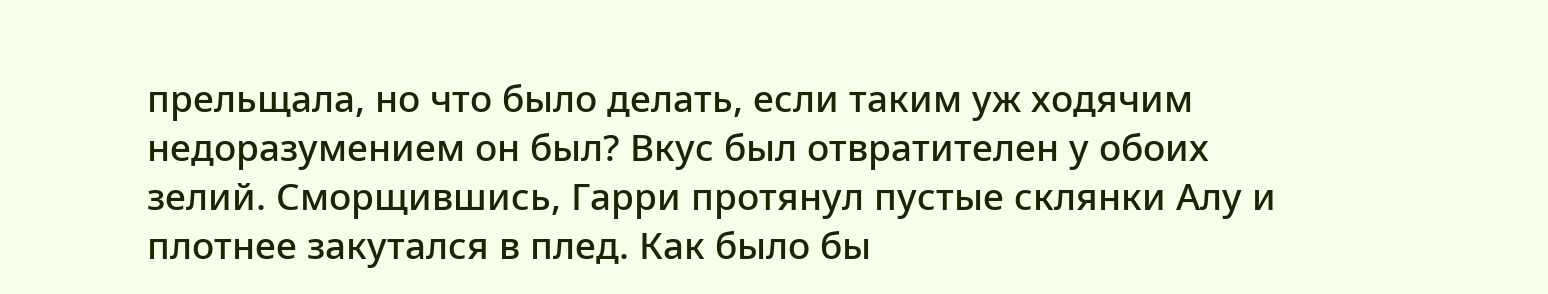прельщала, но что было делать, если таким уж ходячим недоразумением он был? Вкус был отвратителен у обоих зелий. Сморщившись, Гарри протянул пустые склянки Алу и плотнее закутался в плед. Как было бы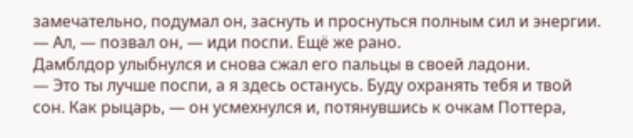замечательно, подумал он, заснуть и проснуться полным сил и энергии.
— Ал, — позвал он, — иди поспи. Ещё же рано.
Дамблдор улыбнулся и снова сжал его пальцы в своей ладони.
— Это ты лучше поспи, а я здесь останусь. Буду охранять тебя и твой сон. Как рыцарь, — он усмехнулся и, потянувшись к очкам Поттера,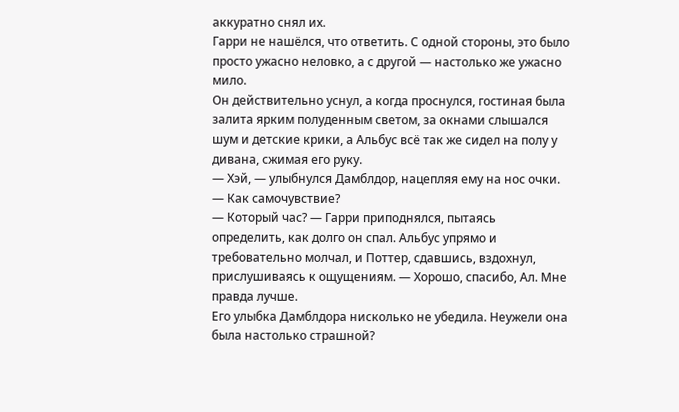аккуратно снял их.
Гарри не нашёлся, что ответить. С одной стороны, это было просто ужасно неловко, а с другой — настолько же ужасно мило.
Он действительно уснул, а когда проснулся, гостиная была залита ярким полуденным светом, за окнами слышался шум и детские крики, а Альбус всё так же сидел на полу у дивана, сжимая его руку.
— Хэй, — улыбнулся Дамблдор, нацепляя ему на нос очки. — Как самочувствие?
— Который час? — Гарри приподнялся, пытаясь определить, как долго он спал. Альбус упрямо и требовательно молчал, и Поттер, сдавшись, вздохнул, прислушиваясь к ощущениям. — Хорошо, спасибо, Ал. Мне правда лучше.
Его улыбка Дамблдора нисколько не убедила. Неужели она была настолько страшной?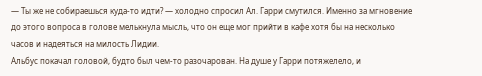— Ты же не собираешься куда-то идти? — холодно спросил Ал. Гарри смутился. Именно за мгновение до этого вопроса в голове мелькнула мысль, что он еще мог прийти в кафе хотя бы на несколько часов и надеяться на милость Лидии.
Альбус покачал головой, будто был чем-то разочарован. На душе у Гарри потяжелело, и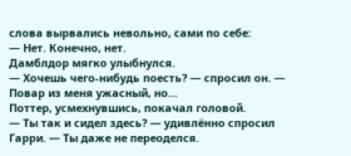слова вырвались невольно, сами по себе:
— Нет. Конечно, нет.
Дамблдор мягко улыбнулся.
— Хочешь чего-нибудь поесть? — спросил он. — Повар из меня ужасный, но…
Поттер, усмехнувшись, покачал головой.
— Ты так и сидел здесь? — удивлённо спросил Гарри. — Ты даже не переоделся.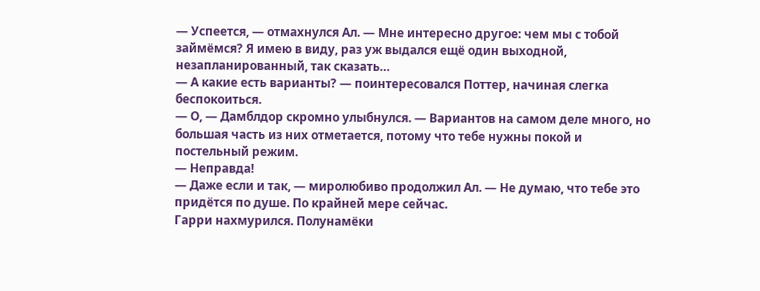— Успеется, — отмахнулся Ал. — Мне интересно другое: чем мы с тобой займёмся? Я имею в виду, раз уж выдался ещё один выходной, незапланированный, так сказать…
— А какие есть варианты? — поинтересовался Поттер, начиная слегка беспокоиться.
— О, — Дамблдор скромно улыбнулся. — Вариантов на самом деле много, но большая часть из них отметается, потому что тебе нужны покой и постельный режим.
— Неправда!
— Даже если и так, — миролюбиво продолжил Ал. — Не думаю, что тебе это придётся по душе. По крайней мере сейчас.
Гарри нахмурился. Полунамёки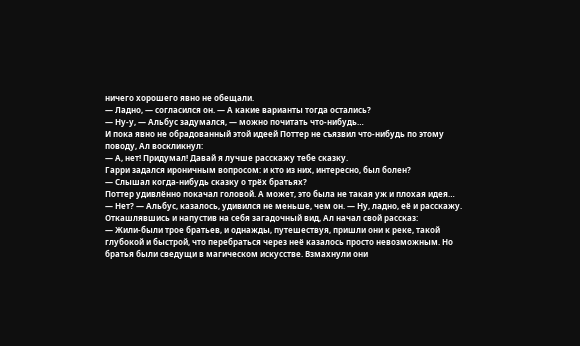ничего хорошего явно не обещали.
— Ладно, — согласился он. — А какие варианты тогда остались?
— Ну-у, — Альбус задумался, — можно почитать что-нибудь…
И пока явно не обрадованный этой идеей Поттер не съязвил что-нибудь по этому поводу, Ал воскликнул:
— А, нет! Придумал! Давай я лучше расскажу тебе сказку.
Гарри задался ироничным вопросом: и кто из них, интересно, был болен?
— Слышал когда-нибудь сказку о трёх братьях?
Поттер удивлённо покачал головой. А может, это была не такая уж и плохая идея…
— Нет? — Альбус, казалось, удивился не меньше, чем он. — Ну, ладно, её и расскажу.
Откашлявшись и напустив на себя загадочный вид, Ал начал свой рассказ:
— Жили-были трое братьев, и однажды, путешествуя, пришли они к реке, такой глубокой и быстрой, что перебраться через неё казалось просто невозможным. Но братья были сведущи в магическом искусстве. Взмахнули они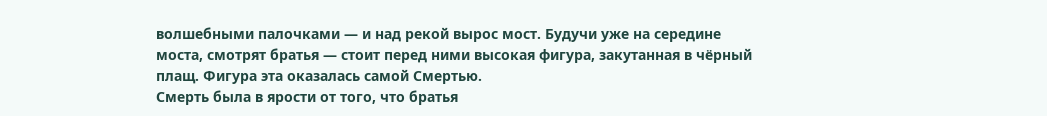волшебными палочками — и над рекой вырос мост. Будучи уже на середине моста, смотрят братья — стоит перед ними высокая фигура, закутанная в чёрный плащ. Фигура эта оказалась самой Смертью.
Смерть была в ярости от того, что братья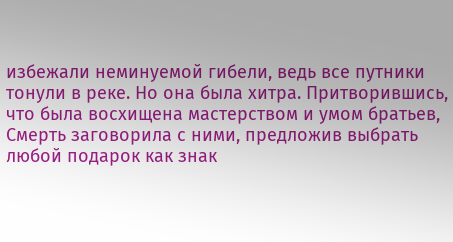избежали неминуемой гибели, ведь все путники тонули в реке. Но она была хитра. Притворившись, что была восхищена мастерством и умом братьев, Смерть заговорила с ними, предложив выбрать любой подарок как знак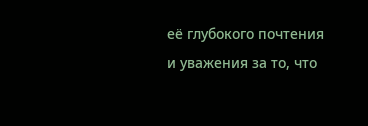её глубокого почтения и уважения за то, что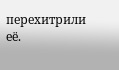перехитрили её.